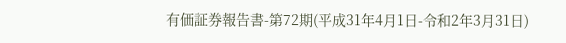有価証券報告書-第72期(平成31年4月1日-令和2年3月31日)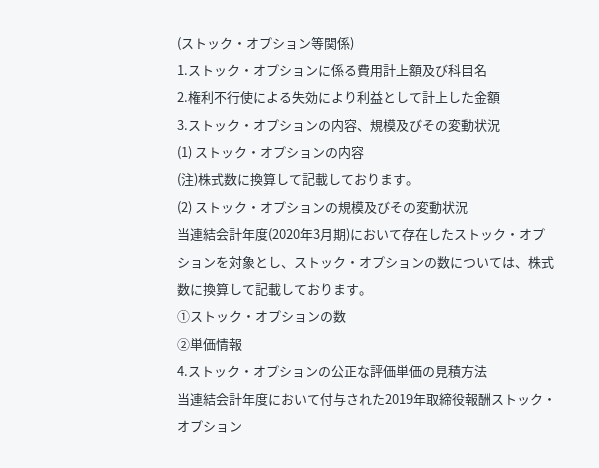(ストック・オプション等関係)
1.ストック・オプションに係る費用計上額及び科目名
2.権利不行使による失効により利益として計上した金額
3.ストック・オプションの内容、規模及びその変動状況
(1) ストック・オプションの内容
(注)株式数に換算して記載しております。
(2) ストック・オプションの規模及びその変動状況
当連結会計年度(2020年3月期)において存在したストック・オプションを対象とし、ストック・オプションの数については、株式数に換算して記載しております。
①ストック・オプションの数
②単価情報
4.ストック・オプションの公正な評価単価の見積方法
当連結会計年度において付与された2019年取締役報酬ストック・オプション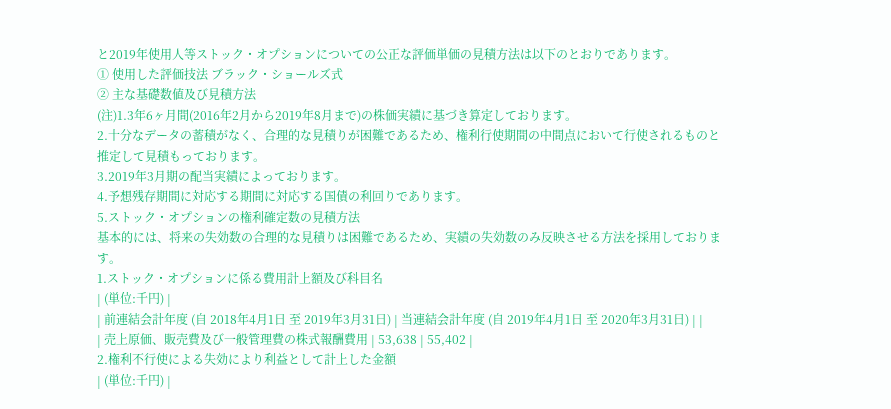と2019年使用人等ストック・オプションについての公正な評価単価の見積方法は以下のとおりであります。
① 使用した評価技法 ブラック・ショールズ式
② 主な基礎数値及び見積方法
(注)1.3年6ヶ月間(2016年2月から2019年8月まで)の株価実績に基づき算定しております。
2.十分なデータの蓄積がなく、合理的な見積りが困難であるため、権利行使期間の中間点において行使されるものと推定して見積もっております。
3.2019年3月期の配当実績によっております。
4.予想残存期間に対応する期間に対応する国債の利回りであります。
5.ストック・オプションの権利確定数の見積方法
基本的には、将来の失効数の合理的な見積りは困難であるため、実績の失効数のみ反映させる方法を採用しております。
1.ストック・オプションに係る費用計上額及び科目名
| (単位:千円) |
| 前連結会計年度 (自 2018年4月1日 至 2019年3月31日) | 当連結会計年度 (自 2019年4月1日 至 2020年3月31日) | |
| 売上原価、販売費及び一般管理費の株式報酬費用 | 53,638 | 55,402 |
2.権利不行使による失効により利益として計上した金額
| (単位:千円) |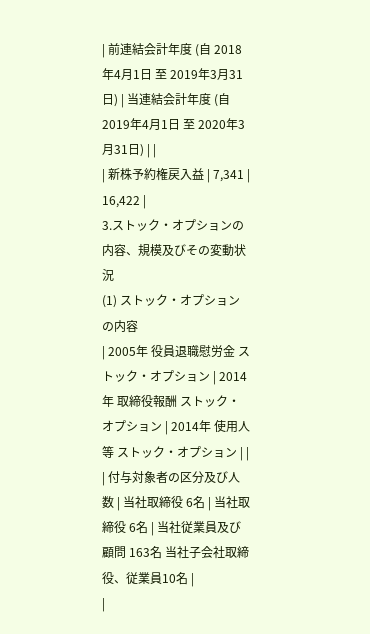| 前連結会計年度 (自 2018年4月1日 至 2019年3月31日) | 当連結会計年度 (自 2019年4月1日 至 2020年3月31日) | |
| 新株予約権戻入益 | 7,341 | 16,422 |
3.ストック・オプションの内容、規模及びその変動状況
(1) ストック・オプションの内容
| 2005年 役員退職慰労金 ストック・オプション | 2014年 取締役報酬 ストック・オプション | 2014年 使用人等 ストック・オプション | |
| 付与対象者の区分及び人数 | 当社取締役 6名 | 当社取締役 6名 | 当社従業員及び顧問 163名 当社子会社取締役、従業員10名 |
|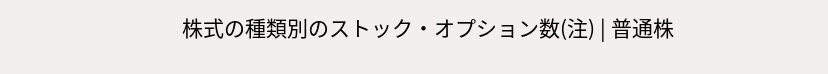株式の種類別のストック・オプション数(注) | 普通株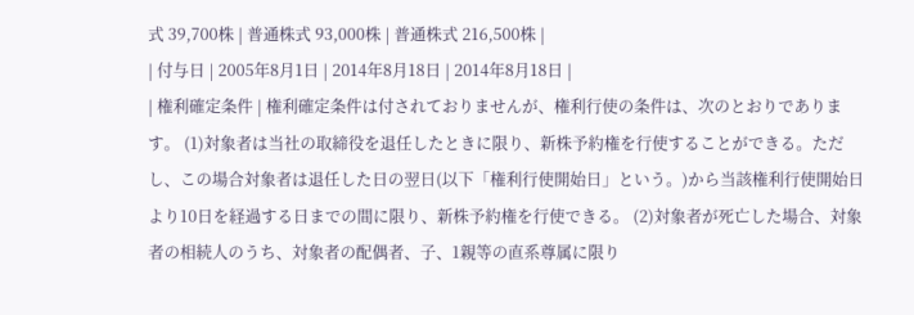式 39,700株 | 普通株式 93,000株 | 普通株式 216,500株 |
| 付与日 | 2005年8月1日 | 2014年8月18日 | 2014年8月18日 |
| 権利確定条件 | 権利確定条件は付されておりませんが、権利行使の条件は、次のとおりであります。 (1)対象者は当社の取締役を退任したときに限り、新株予約権を行使することができる。ただし、この場合対象者は退任した日の翌日(以下「権利行使開始日」という。)から当該権利行使開始日より10日を経過する日までの間に限り、新株予約権を行使できる。 (2)対象者が死亡した場合、対象者の相続人のうち、対象者の配偶者、子、1親等の直系尊属に限り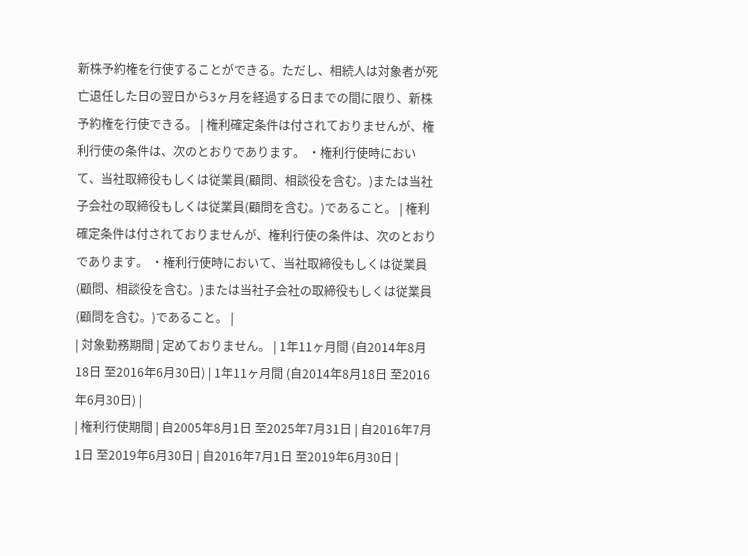新株予約権を行使することができる。ただし、相続人は対象者が死亡退任した日の翌日から3ヶ月を経過する日までの間に限り、新株予約権を行使できる。 | 権利確定条件は付されておりませんが、権利行使の条件は、次のとおりであります。 ・権利行使時において、当社取締役もしくは従業員(顧問、相談役を含む。)または当社子会社の取締役もしくは従業員(顧問を含む。)であること。 | 権利確定条件は付されておりませんが、権利行使の条件は、次のとおりであります。 ・権利行使時において、当社取締役もしくは従業員(顧問、相談役を含む。)または当社子会社の取締役もしくは従業員(顧問を含む。)であること。 |
| 対象勤務期間 | 定めておりません。 | 1年11ヶ月間 (自2014年8月18日 至2016年6月30日) | 1年11ヶ月間 (自2014年8月18日 至2016年6月30日) |
| 権利行使期間 | 自2005年8月1日 至2025年7月31日 | 自2016年7月1日 至2019年6月30日 | 自2016年7月1日 至2019年6月30日 |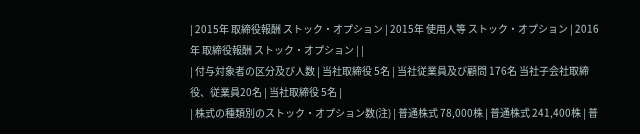| 2015年 取締役報酬 ストック・オプション | 2015年 使用人等 ストック・オプション | 2016年 取締役報酬 ストック・オプション | |
| 付与対象者の区分及び人数 | 当社取締役 5名 | 当社従業員及び顧問 176名 当社子会社取締役、従業員20名 | 当社取締役 5名 |
| 株式の種類別のストック・オプション数(注) | 普通株式 78,000株 | 普通株式 241,400株 | 普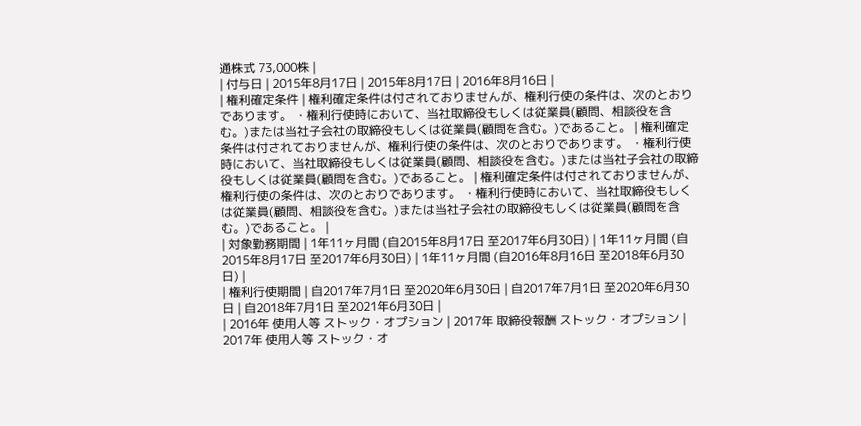通株式 73,000株 |
| 付与日 | 2015年8月17日 | 2015年8月17日 | 2016年8月16日 |
| 権利確定条件 | 権利確定条件は付されておりませんが、権利行使の条件は、次のとおりであります。 ・権利行使時において、当社取締役もしくは従業員(顧問、相談役を含む。)または当社子会社の取締役もしくは従業員(顧問を含む。)であること。 | 権利確定条件は付されておりませんが、権利行使の条件は、次のとおりであります。 ・権利行使時において、当社取締役もしくは従業員(顧問、相談役を含む。)または当社子会社の取締役もしくは従業員(顧問を含む。)であること。 | 権利確定条件は付されておりませんが、権利行使の条件は、次のとおりであります。 ・権利行使時において、当社取締役もしくは従業員(顧問、相談役を含む。)または当社子会社の取締役もしくは従業員(顧問を含む。)であること。 |
| 対象勤務期間 | 1年11ヶ月間 (自2015年8月17日 至2017年6月30日) | 1年11ヶ月間 (自2015年8月17日 至2017年6月30日) | 1年11ヶ月間 (自2016年8月16日 至2018年6月30日) |
| 権利行使期間 | 自2017年7月1日 至2020年6月30日 | 自2017年7月1日 至2020年6月30日 | 自2018年7月1日 至2021年6月30日 |
| 2016年 使用人等 ストック・オプション | 2017年 取締役報酬 ストック・オプション | 2017年 使用人等 ストック・オ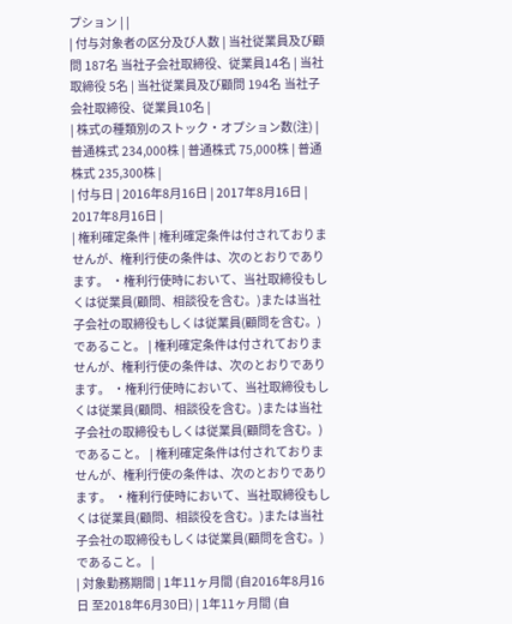プション | |
| 付与対象者の区分及び人数 | 当社従業員及び顧問 187名 当社子会社取締役、従業員14名 | 当社取締役 5名 | 当社従業員及び顧問 194名 当社子会社取締役、従業員10名 |
| 株式の種類別のストック・オプション数(注) | 普通株式 234,000株 | 普通株式 75,000株 | 普通株式 235,300株 |
| 付与日 | 2016年8月16日 | 2017年8月16日 | 2017年8月16日 |
| 権利確定条件 | 権利確定条件は付されておりませんが、権利行使の条件は、次のとおりであります。 ・権利行使時において、当社取締役もしくは従業員(顧問、相談役を含む。)または当社子会社の取締役もしくは従業員(顧問を含む。)であること。 | 権利確定条件は付されておりませんが、権利行使の条件は、次のとおりであります。 ・権利行使時において、当社取締役もしくは従業員(顧問、相談役を含む。)または当社子会社の取締役もしくは従業員(顧問を含む。)であること。 | 権利確定条件は付されておりませんが、権利行使の条件は、次のとおりであります。 ・権利行使時において、当社取締役もしくは従業員(顧問、相談役を含む。)または当社子会社の取締役もしくは従業員(顧問を含む。)であること。 |
| 対象勤務期間 | 1年11ヶ月間 (自2016年8月16日 至2018年6月30日) | 1年11ヶ月間 (自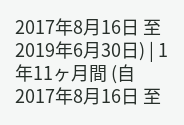2017年8月16日 至2019年6月30日) | 1年11ヶ月間 (自2017年8月16日 至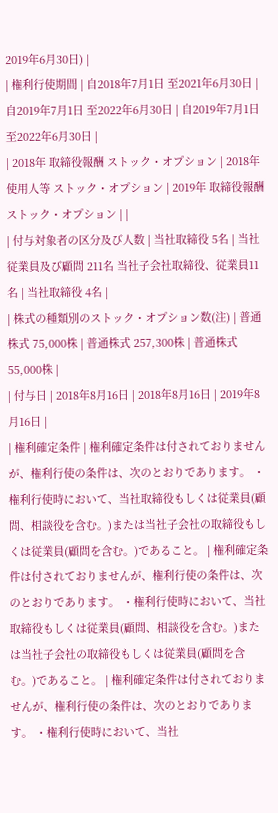2019年6月30日) |
| 権利行使期間 | 自2018年7月1日 至2021年6月30日 | 自2019年7月1日 至2022年6月30日 | 自2019年7月1日 至2022年6月30日 |
| 2018年 取締役報酬 ストック・オプション | 2018年 使用人等 ストック・オプション | 2019年 取締役報酬 ストック・オプション | |
| 付与対象者の区分及び人数 | 当社取締役 5名 | 当社従業員及び顧問 211名 当社子会社取締役、従業員11名 | 当社取締役 4名 |
| 株式の種類別のストック・オプション数(注) | 普通株式 75,000株 | 普通株式 257,300株 | 普通株式 55,000株 |
| 付与日 | 2018年8月16日 | 2018年8月16日 | 2019年8月16日 |
| 権利確定条件 | 権利確定条件は付されておりませんが、権利行使の条件は、次のとおりであります。 ・権利行使時において、当社取締役もしくは従業員(顧問、相談役を含む。)または当社子会社の取締役もしくは従業員(顧問を含む。)であること。 | 権利確定条件は付されておりませんが、権利行使の条件は、次のとおりであります。 ・権利行使時において、当社取締役もしくは従業員(顧問、相談役を含む。)または当社子会社の取締役もしくは従業員(顧問を含む。)であること。 | 権利確定条件は付されておりませんが、権利行使の条件は、次のとおりであります。 ・権利行使時において、当社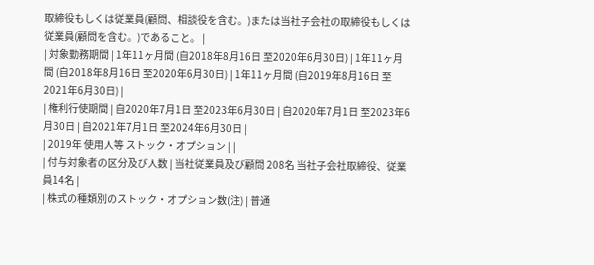取締役もしくは従業員(顧問、相談役を含む。)または当社子会社の取締役もしくは従業員(顧問を含む。)であること。 |
| 対象勤務期間 | 1年11ヶ月間 (自2018年8月16日 至2020年6月30日) | 1年11ヶ月間 (自2018年8月16日 至2020年6月30日) | 1年11ヶ月間 (自2019年8月16日 至2021年6月30日) |
| 権利行使期間 | 自2020年7月1日 至2023年6月30日 | 自2020年7月1日 至2023年6月30日 | 自2021年7月1日 至2024年6月30日 |
| 2019年 使用人等 ストック・オプション | |
| 付与対象者の区分及び人数 | 当社従業員及び顧問 208名 当社子会社取締役、従業員14名 |
| 株式の種類別のストック・オプション数(注) | 普通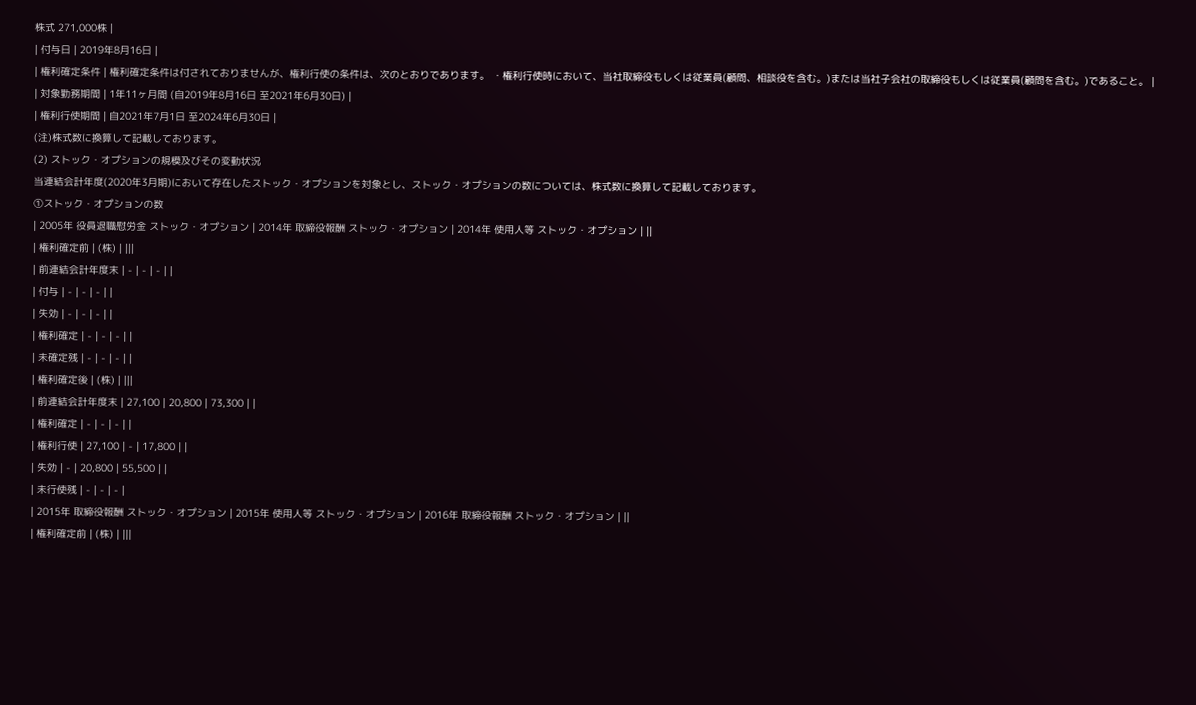株式 271,000株 |
| 付与日 | 2019年8月16日 |
| 権利確定条件 | 権利確定条件は付されておりませんが、権利行使の条件は、次のとおりであります。 ・権利行使時において、当社取締役もしくは従業員(顧問、相談役を含む。)または当社子会社の取締役もしくは従業員(顧問を含む。)であること。 |
| 対象勤務期間 | 1年11ヶ月間 (自2019年8月16日 至2021年6月30日) |
| 権利行使期間 | 自2021年7月1日 至2024年6月30日 |
(注)株式数に換算して記載しております。
(2) ストック・オプションの規模及びその変動状況
当連結会計年度(2020年3月期)において存在したストック・オプションを対象とし、ストック・オプションの数については、株式数に換算して記載しております。
①ストック・オプションの数
| 2005年 役員退職慰労金 ストック・オプション | 2014年 取締役報酬 ストック・オプション | 2014年 使用人等 ストック・オプション | ||
| 権利確定前 | (株) | |||
| 前連結会計年度末 | - | - | - | |
| 付与 | - | - | - | |
| 失効 | - | - | - | |
| 権利確定 | - | - | - | |
| 未確定残 | - | - | - | |
| 権利確定後 | (株) | |||
| 前連結会計年度末 | 27,100 | 20,800 | 73,300 | |
| 権利確定 | - | - | - | |
| 権利行使 | 27,100 | - | 17,800 | |
| 失効 | - | 20,800 | 55,500 | |
| 未行使残 | - | - | - |
| 2015年 取締役報酬 ストック・オプション | 2015年 使用人等 ストック・オプション | 2016年 取締役報酬 ストック・オプション | ||
| 権利確定前 | (株) | |||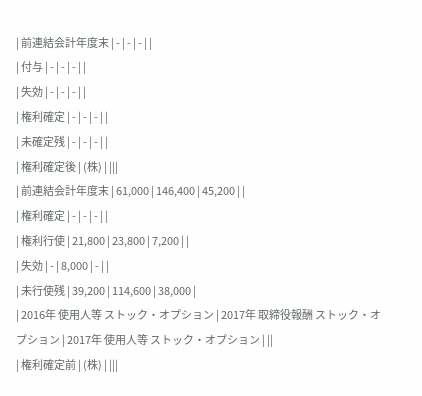| 前連結会計年度末 | - | - | - | |
| 付与 | - | - | - | |
| 失効 | - | - | - | |
| 権利確定 | - | - | - | |
| 未確定残 | - | - | - | |
| 権利確定後 | (株) | |||
| 前連結会計年度末 | 61,000 | 146,400 | 45,200 | |
| 権利確定 | - | - | - | |
| 権利行使 | 21,800 | 23,800 | 7,200 | |
| 失効 | - | 8,000 | - | |
| 未行使残 | 39,200 | 114,600 | 38,000 |
| 2016年 使用人等 ストック・オプション | 2017年 取締役報酬 ストック・オプション | 2017年 使用人等 ストック・オプション | ||
| 権利確定前 | (株) | |||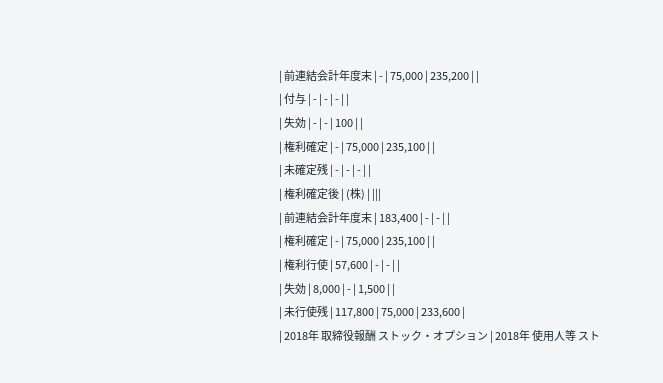| 前連結会計年度末 | - | 75,000 | 235,200 | |
| 付与 | - | - | - | |
| 失効 | - | - | 100 | |
| 権利確定 | - | 75,000 | 235,100 | |
| 未確定残 | - | - | - | |
| 権利確定後 | (株) | |||
| 前連結会計年度末 | 183,400 | - | - | |
| 権利確定 | - | 75,000 | 235,100 | |
| 権利行使 | 57,600 | - | - | |
| 失効 | 8,000 | - | 1,500 | |
| 未行使残 | 117,800 | 75,000 | 233,600 |
| 2018年 取締役報酬 ストック・オプション | 2018年 使用人等 スト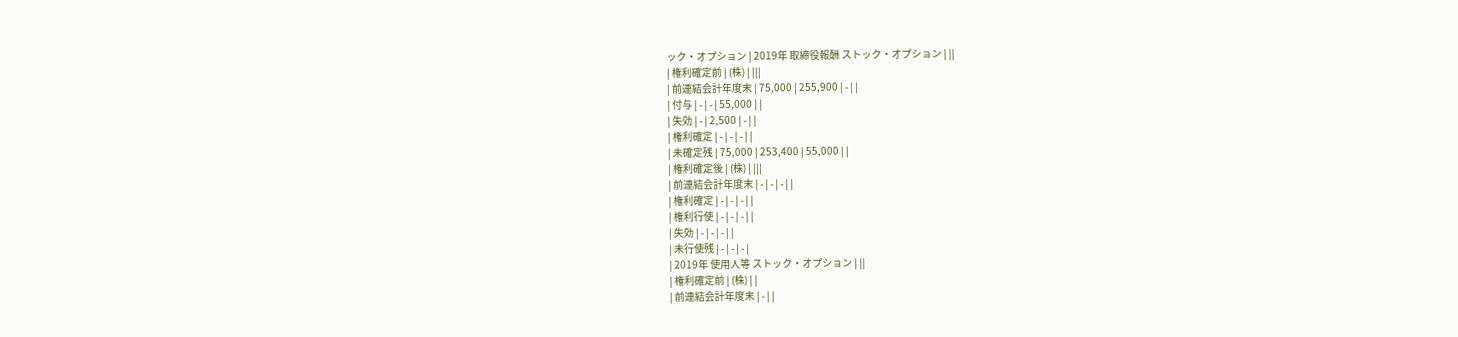ック・オプション | 2019年 取締役報酬 ストック・オプション | ||
| 権利確定前 | (株) | |||
| 前連結会計年度末 | 75,000 | 255,900 | - | |
| 付与 | - | - | 55,000 | |
| 失効 | - | 2,500 | - | |
| 権利確定 | - | - | - | |
| 未確定残 | 75,000 | 253,400 | 55,000 | |
| 権利確定後 | (株) | |||
| 前連結会計年度末 | - | - | - | |
| 権利確定 | - | - | - | |
| 権利行使 | - | - | - | |
| 失効 | - | - | - | |
| 未行使残 | - | - | - |
| 2019年 使用人等 ストック・オプション | ||
| 権利確定前 | (株) | |
| 前連結会計年度末 | - | |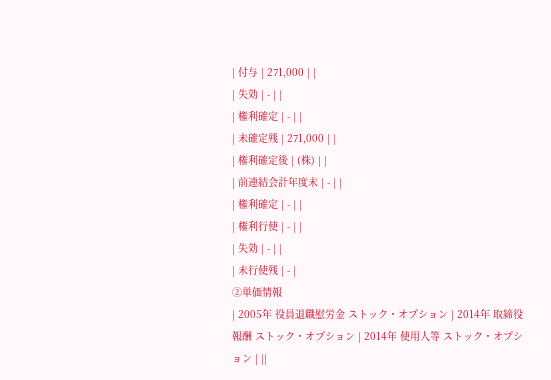| 付与 | 271,000 | |
| 失効 | - | |
| 権利確定 | - | |
| 未確定残 | 271,000 | |
| 権利確定後 | (株) | |
| 前連結会計年度末 | - | |
| 権利確定 | - | |
| 権利行使 | - | |
| 失効 | - | |
| 未行使残 | - |
②単価情報
| 2005年 役員退職慰労金 ストック・オプション | 2014年 取締役報酬 ストック・オプション | 2014年 使用人等 ストック・オプション | ||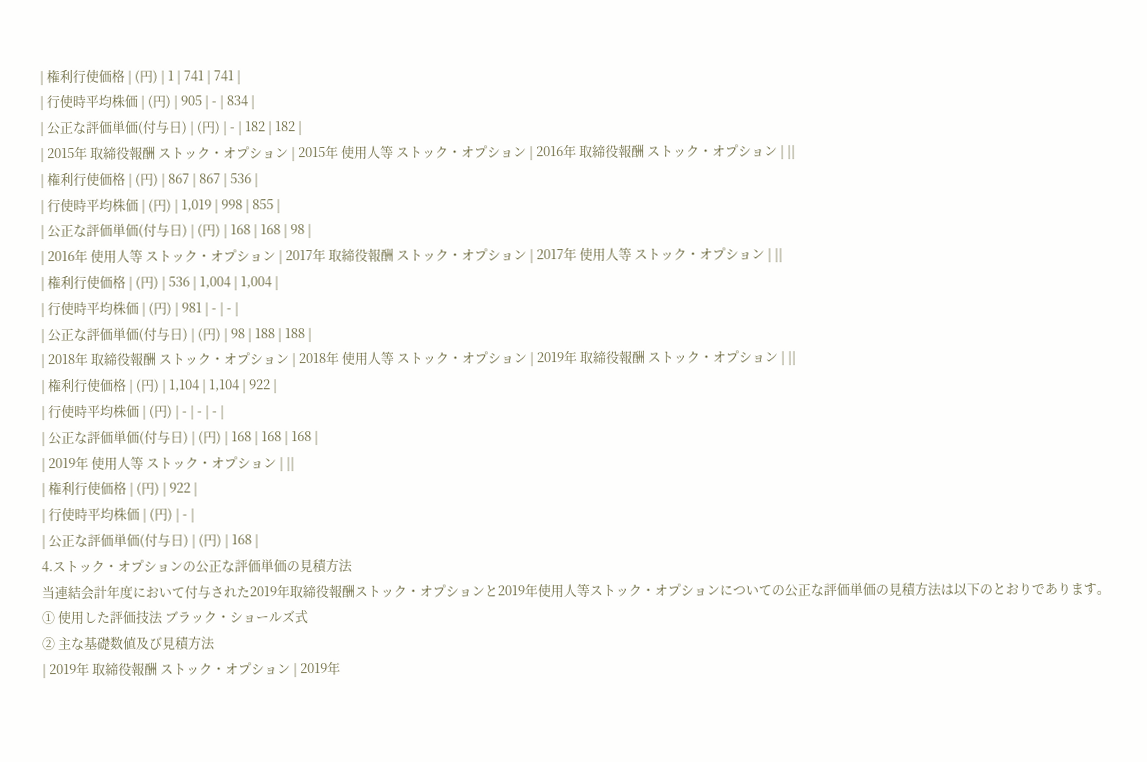| 権利行使価格 | (円) | 1 | 741 | 741 |
| 行使時平均株価 | (円) | 905 | - | 834 |
| 公正な評価単価(付与日) | (円) | - | 182 | 182 |
| 2015年 取締役報酬 ストック・オプション | 2015年 使用人等 ストック・オプション | 2016年 取締役報酬 ストック・オプション | ||
| 権利行使価格 | (円) | 867 | 867 | 536 |
| 行使時平均株価 | (円) | 1,019 | 998 | 855 |
| 公正な評価単価(付与日) | (円) | 168 | 168 | 98 |
| 2016年 使用人等 ストック・オプション | 2017年 取締役報酬 ストック・オプション | 2017年 使用人等 ストック・オプション | ||
| 権利行使価格 | (円) | 536 | 1,004 | 1,004 |
| 行使時平均株価 | (円) | 981 | - | - |
| 公正な評価単価(付与日) | (円) | 98 | 188 | 188 |
| 2018年 取締役報酬 ストック・オプション | 2018年 使用人等 ストック・オプション | 2019年 取締役報酬 ストック・オプション | ||
| 権利行使価格 | (円) | 1,104 | 1,104 | 922 |
| 行使時平均株価 | (円) | - | - | - |
| 公正な評価単価(付与日) | (円) | 168 | 168 | 168 |
| 2019年 使用人等 ストック・オプション | ||
| 権利行使価格 | (円) | 922 |
| 行使時平均株価 | (円) | - |
| 公正な評価単価(付与日) | (円) | 168 |
4.ストック・オプションの公正な評価単価の見積方法
当連結会計年度において付与された2019年取締役報酬ストック・オプションと2019年使用人等ストック・オプションについての公正な評価単価の見積方法は以下のとおりであります。
① 使用した評価技法 ブラック・ショールズ式
② 主な基礎数値及び見積方法
| 2019年 取締役報酬 ストック・オプション | 2019年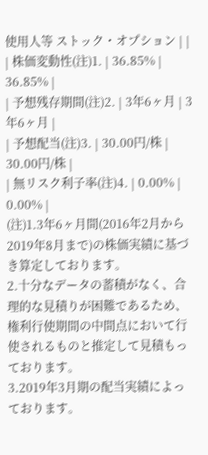使用人等 ストック・オプション | |
| 株価変動性(注)1. | 36.85% | 36.85% |
| 予想残存期間(注)2. | 3年6ヶ月 | 3年6ヶ月 |
| 予想配当(注)3. | 30.00円/株 | 30.00円/株 |
| 無リスク利子率(注)4. | 0.00% | 0.00% |
(注)1.3年6ヶ月間(2016年2月から2019年8月まで)の株価実績に基づき算定しております。
2.十分なデータの蓄積がなく、合理的な見積りが困難であるため、権利行使期間の中間点において行使されるものと推定して見積もっております。
3.2019年3月期の配当実績によっております。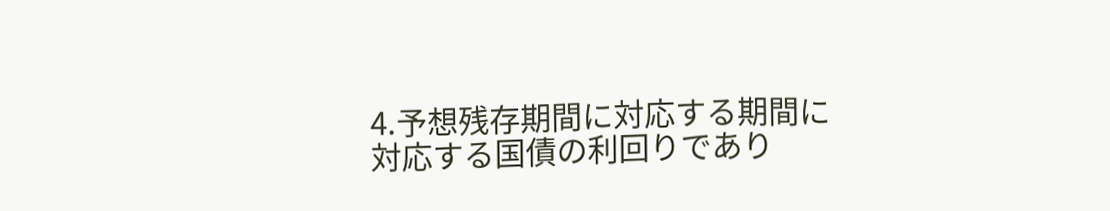4.予想残存期間に対応する期間に対応する国債の利回りであり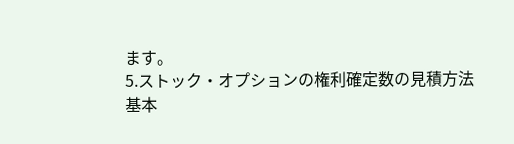ます。
5.ストック・オプションの権利確定数の見積方法
基本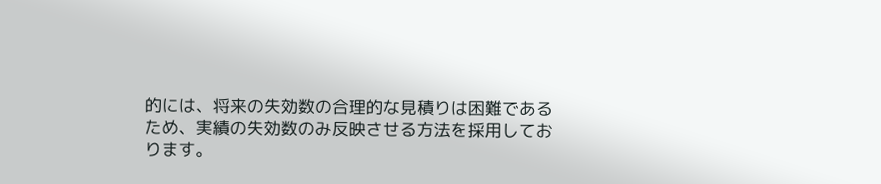的には、将来の失効数の合理的な見積りは困難であるため、実績の失効数のみ反映させる方法を採用しております。